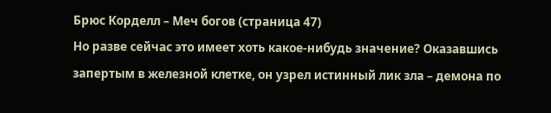Брюс Корделл – Меч богов (страница 47)
Но разве сейчас это имеет хоть какое-нибудь значение? Оказавшись запертым в железной клетке, он узрел истинный лик зла – демона по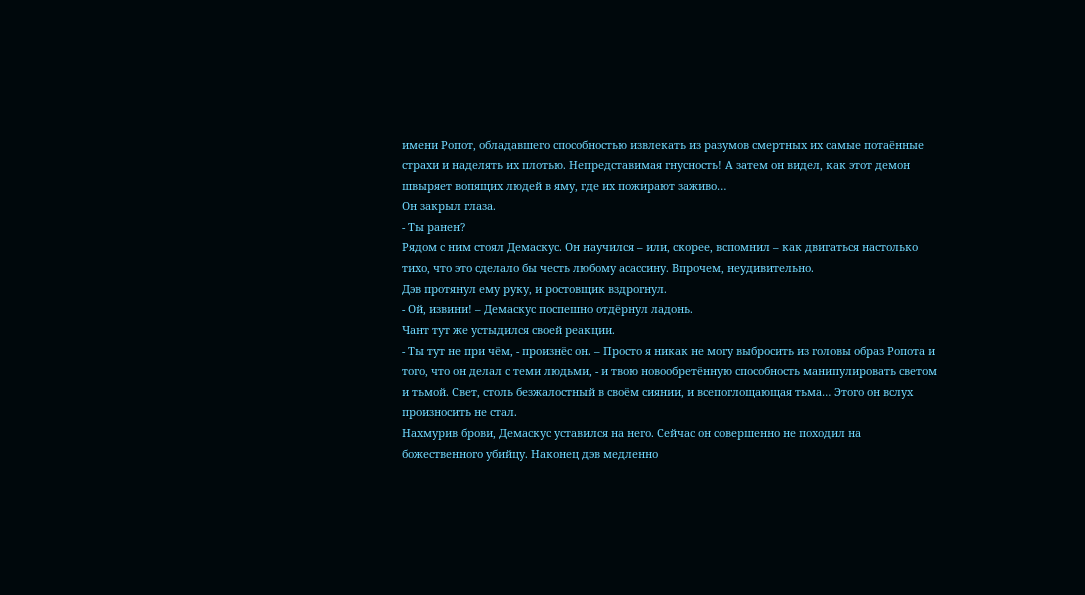имени Ропот, обладавшего способностью извлекать из разумов смертных их самые потаённые страхи и наделять их плотью. Непредставимая гнусность! А затем он видел, как этот демон швыряет вопящих людей в яму, где их пожирают заживо…
Он закрыл глаза.
- Ты ранен?
Рядом с ним стоял Демаскус. Он научился – или, скорее, вспомнил – как двигаться настолько тихо, что это сделало бы честь любому асассину. Впрочем, неудивительно.
Дэв протянул ему руку, и ростовщик вздрогнул.
- Ой, извини! – Демаскус поспешно отдёрнул ладонь.
Чант тут же устыдился своей реакции.
- Ты тут не при чём, - произнёс он. – Просто я никак не могу выбросить из головы образ Ропота и того, что он делал с теми людьми, - и твою новообретённую способность манипулировать светом и тьмой. Свет, столь безжалостный в своём сиянии, и всепоглощающая тьма… Этого он вслух произносить не стал.
Нахмурив брови, Демаскус уставился на него. Сейчас он совершенно не походил на божественного убийцу. Наконец дэв медленно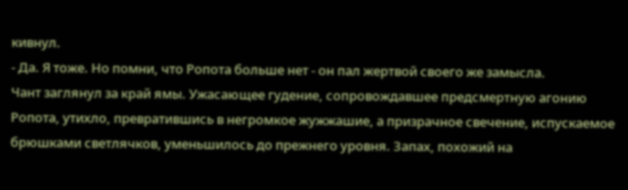кивнул.
- Да. Я тоже. Но помни, что Ропота больше нет - он пал жертвой своего же замысла.
Чант заглянул за край ямы. Ужасающее гудение, сопровождавшее предсмертную агонию Ропота, утихло, превратившись в негромкое жужжашие, а призрачное свечение, испускаемое брюшками светлячков, уменьшилось до прежнего уровня. Запах, похожий на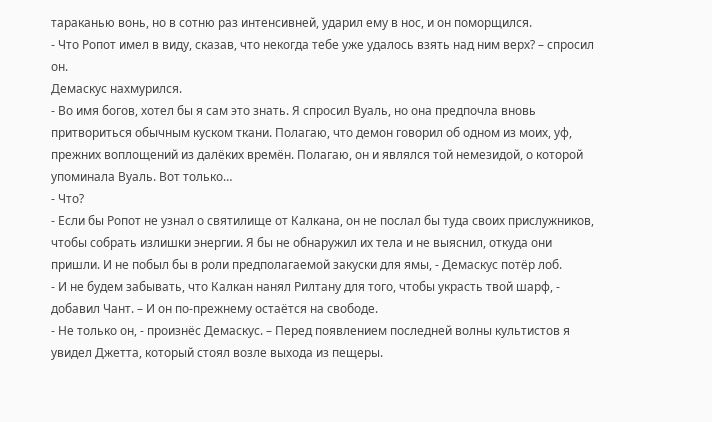тараканью вонь, но в сотню раз интенсивней, ударил ему в нос, и он поморщился.
- Что Ропот имел в виду, сказав, что некогда тебе уже удалось взять над ним верх? – спросил он.
Демаскус нахмурился.
- Во имя богов, хотел бы я сам это знать. Я спросил Вуаль, но она предпочла вновь притвориться обычным куском ткани. Полагаю, что демон говорил об одном из моих, уф, прежних воплощений из далёких времён. Полагаю, он и являлся той немезидой, о которой упоминала Вуаль. Вот только…
- Что?
- Если бы Ропот не узнал о святилище от Калкана, он не послал бы туда своих прислужников, чтобы собрать излишки энергии. Я бы не обнаружил их тела и не выяснил, откуда они пришли. И не побыл бы в роли предполагаемой закуски для ямы, - Демаскус потёр лоб.
- И не будем забывать, что Калкан нанял Рилтану для того, чтобы украсть твой шарф, - добавил Чант. – И он по-прежнему остаётся на свободе.
- Не только он, - произнёс Демаскус. – Перед появлением последней волны культистов я увидел Джетта, который стоял возле выхода из пещеры.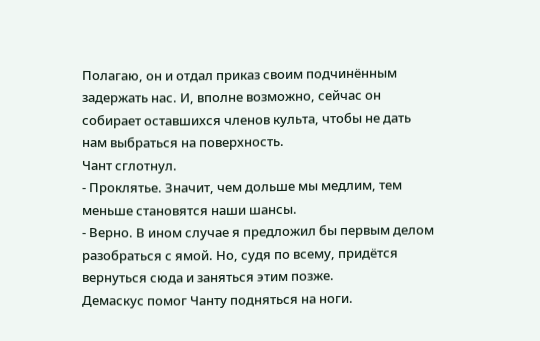Полагаю, он и отдал приказ своим подчинённым задержать нас. И, вполне возможно, сейчас он собирает оставшихся членов культа, чтобы не дать нам выбраться на поверхность.
Чант сглотнул.
- Проклятье. Значит, чем дольше мы медлим, тем меньше становятся наши шансы.
- Верно. В ином случае я предложил бы первым делом разобраться с ямой. Но, судя по всему, придётся вернуться сюда и заняться этим позже.
Демаскус помог Чанту подняться на ноги.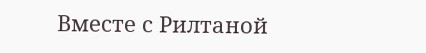Вместе с Рилтаной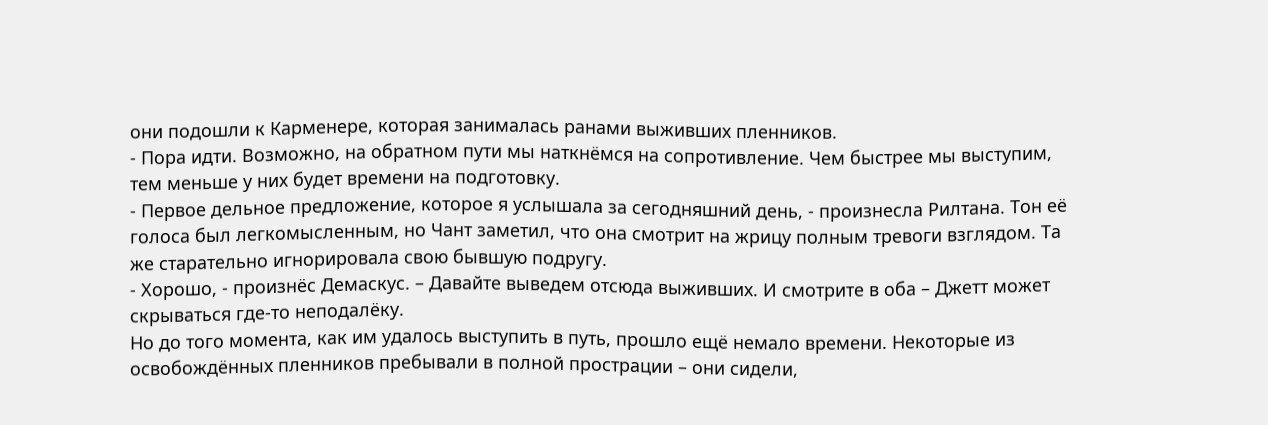они подошли к Карменере, которая занималась ранами выживших пленников.
- Пора идти. Возможно, на обратном пути мы наткнёмся на сопротивление. Чем быстрее мы выступим, тем меньше у них будет времени на подготовку.
- Первое дельное предложение, которое я услышала за сегодняшний день, - произнесла Рилтана. Тон её голоса был легкомысленным, но Чант заметил, что она смотрит на жрицу полным тревоги взглядом. Та же старательно игнорировала свою бывшую подругу.
- Хорошо, - произнёс Демаскус. – Давайте выведем отсюда выживших. И смотрите в оба – Джетт может скрываться где-то неподалёку.
Но до того момента, как им удалось выступить в путь, прошло ещё немало времени. Некоторые из освобождённых пленников пребывали в полной прострации – они сидели,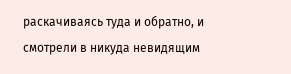раскачиваясь туда и обратно, и смотрели в никуда невидящим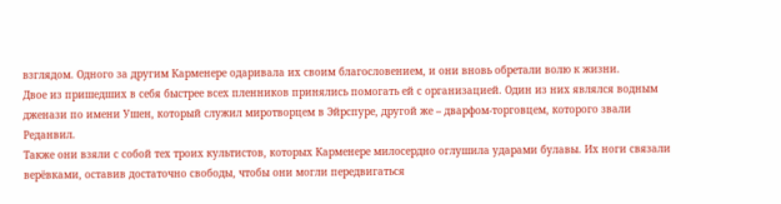взглядом. Одного за другим Карменере одаривала их своим благословением, и они вновь обретали волю к жизни.
Двое из пришедших в себя быстрее всех пленников принялись помогать ей с организацией. Один из них являлся водным дженази по имени Ушен, который служил миротворцем в Эйрспуре, другой же – дварфом-торговцем, которого звали Реданвил.
Также они взяли с собой тех троих культистов, которых Карменере милосердно оглушила ударами булавы. Их ноги связали верёвками, оставив достаточно свободы, чтобы они могли передвигаться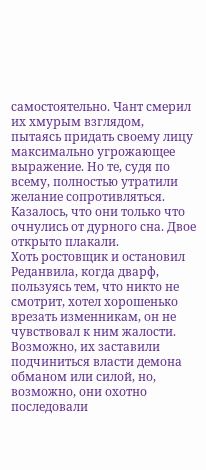самостоятельно. Чант смерил их хмурым взглядом, пытаясь придать своему лицу максимально угрожающее выражение. Но те, судя по всему, полностью утратили желание сопротивляться. Казалось, что они только что очнулись от дурного сна. Двое открыто плакали.
Хоть ростовщик и остановил Реданвила, когда дварф, пользуясь тем, что никто не смотрит, хотел хорошенько врезать изменникам, он не чувствовал к ним жалости. Возможно, их заставили подчиниться власти демона обманом или силой, но, возможно, они охотно последовали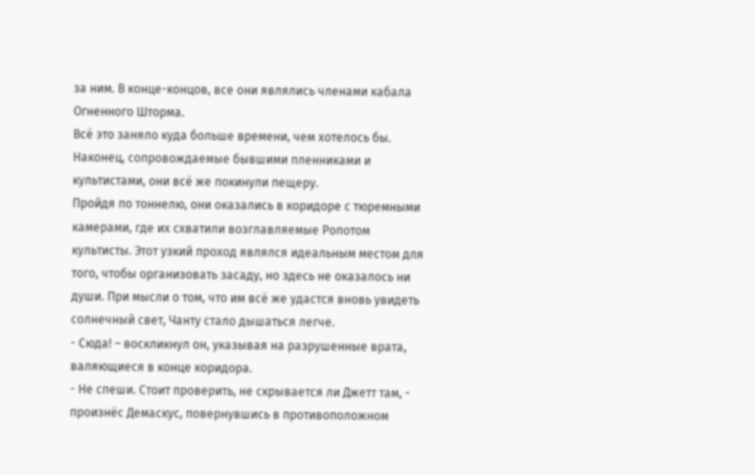за ним. В конце-концов, все они являлись членами кабала Огненного Шторма.
Всё это заняло куда больше времени, чем хотелось бы. Наконец, сопровождаемые бывшими пленниками и культистами, они всё же покинули пещеру.
Пройдя по тоннелю, они оказались в коридоре с тюремными камерами, где их схватили возглавляемые Ропотом культисты. Этот узкий проход являлся идеальным местом для того, чтобы организовать засаду, но здесь не оказалось ни души. При мысли о том, что им всё же удастся вновь увидеть солнечный свет, Чанту стало дышаться легче.
- Сюда! – воскликнул он, указывая на разрушенные врата, валяющиеся в конце коридора.
- Не спеши. Стоит проверить, не скрывается ли Джетт там, - произнёс Демаскус, повернувшись в противоположном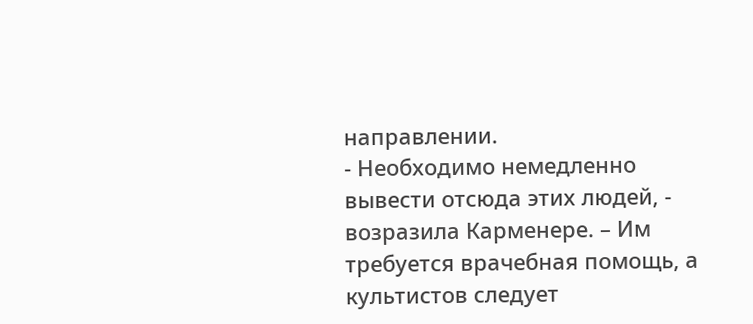направлении.
- Необходимо немедленно вывести отсюда этих людей, - возразила Карменере. – Им требуется врачебная помощь, а культистов следует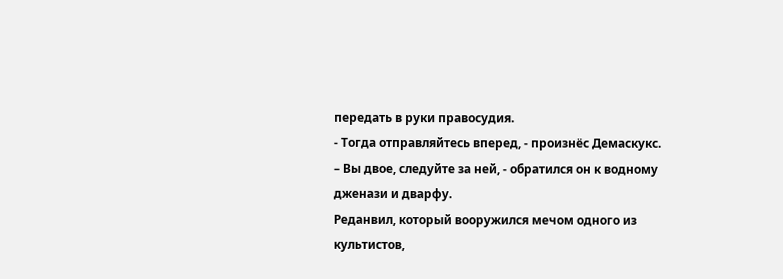передать в руки правосудия.
- Тогда отправляйтесь вперед, - произнёс Демаскукс. – Вы двое, следуйте за ней, - обратился он к водному дженази и дварфу.
Реданвил, который вооружился мечом одного из культистов,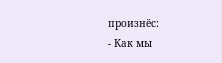произнёс:
- Как мы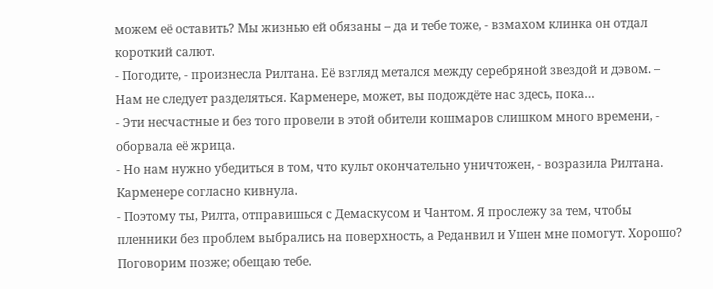можем её оставить? Мы жизнью ей обязаны – да и тебе тоже, - взмахом клинка он отдал короткий салют.
- Погодите, - произнесла Рилтана. Её взгляд метался между серебряной звездой и дэвом. – Нам не следует разделяться. Карменере, может, вы подождёте нас здесь, пока…
- Эти несчастные и без того провели в этой обители кошмаров слишком много времени, - оборвала её жрица.
- Но нам нужно убедиться в том, что культ окончательно уничтожен, - возразила Рилтана.
Карменере согласно кивнула.
- Поэтому ты, Рилта, отправишься с Демаскусом и Чантом. Я прослежу за тем, чтобы пленники без проблем выбрались на поверхность, а Реданвил и Ушен мне помогут. Хорошо? Поговорим позже; обещаю тебе.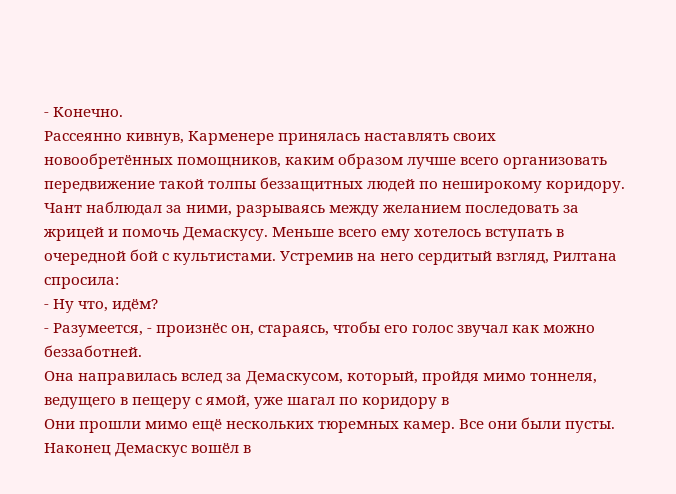- Конечно.
Рассеянно кивнув, Карменере принялась наставлять своих новообретённых помощников, каким образом лучше всего организовать передвижение такой толпы беззащитных людей по неширокому коридору. Чант наблюдал за ними, разрываясь между желанием последовать за жрицей и помочь Демаскусу. Меньше всего ему хотелось вступать в очередной бой с культистами. Устремив на него сердитый взгляд, Рилтана спросила:
- Ну что, идём?
- Разумеется, - произнёс он, стараясь, чтобы его голос звучал как можно беззаботней.
Она направилась вслед за Демаскусом, который, пройдя мимо тоннеля, ведущего в пещеру с ямой, уже шагал по коридору в
Они прошли мимо ещё нескольких тюремных камер. Все они были пусты. Наконец Демаскус вошёл в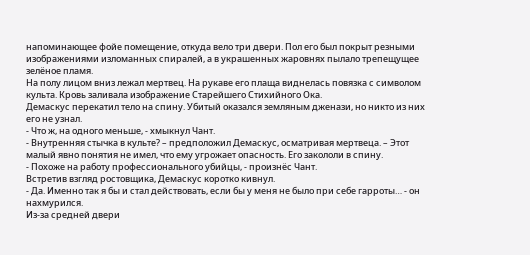напоминающее фойе помещение, откуда вело три двери. Пол его был покрыт резными изображениями изломанных спиралей, а в украшенных жаровнях пылало трепещущее зелёное пламя.
На полу лицом вниз лежал мертвец. На рукаве его плаща виднелась повязка с символом культа. Кровь заливала изображение Старейшего Стихийного Ока.
Демаскус перекатил тело на спину. Убитый оказался земляным дженази, но никто из них его не узнал.
- Что ж, на одного меньше, - хмыкнул Чант.
- Внутренняя стычка в культе? – предположил Демаскус, осматривая мертвеца. – Этот малый явно понятия не имел, что ему угрожает опасность. Его закололи в спину.
- Похоже на работу профессионального убийцы, - произнёс Чант.
Встретив взгляд ростовщика, Демаскус коротко кивнул.
- Да. Именно так я бы и стал действовать, если бы у меня не было при себе гарроты… - он нахмурился.
Из-за средней двери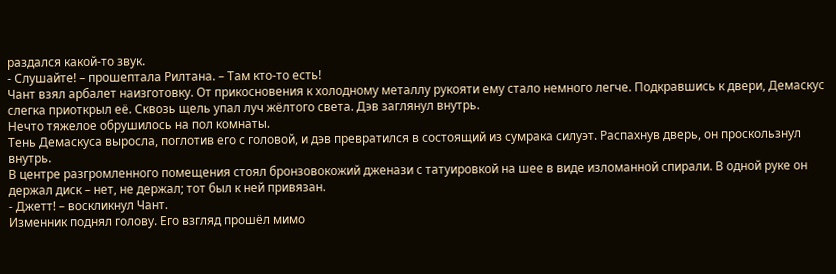раздался какой-то звук.
- Слушайте! – прошептала Рилтана. – Там кто-то есть!
Чант взял арбалет наизготовку. От прикосновения к холодному металлу рукояти ему стало немного легче. Подкравшись к двери, Демаскус слегка приоткрыл её. Сквозь щель упал луч жёлтого света. Дэв заглянул внутрь.
Нечто тяжелое обрушилось на пол комнаты.
Тень Демаскуса выросла, поглотив его с головой, и дэв превратился в состоящий из сумрака силуэт. Распахнув дверь, он проскользнул внутрь.
В центре разгромленного помещения стоял бронзовокожий дженази с татуировкой на шее в виде изломанной спирали. В одной руке он держал диск – нет, не держал; тот был к ней привязан.
- Джетт! – воскликнул Чант.
Изменник поднял голову. Его взгляд прошёл мимо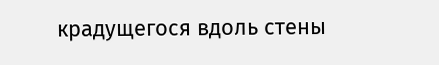крадущегося вдоль стены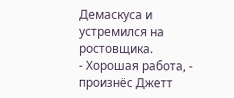Демаскуса и устремился на ростовщика.
- Хорошая работа, - произнёс Джетт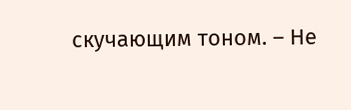скучающим тоном. – Не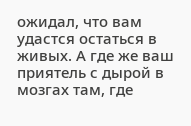ожидал, что вам удастся остаться в живых. А где же ваш приятель с дырой в мозгах там, где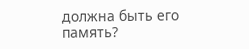должна быть его память?